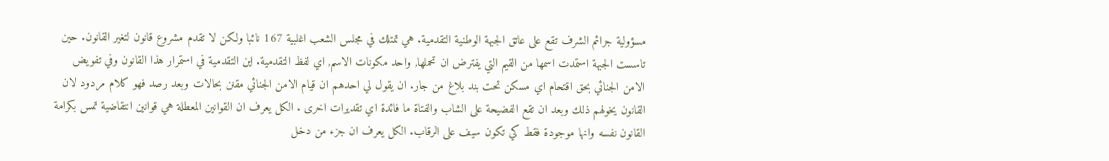مسؤولية جرائم الشرف تقع على عاتق الجبهة الوطنية التقدمية. هي تمتلك في مجلس الشعب اغلبية 167 نائبا ولكن لا تقدم مشروع قانون لتغير القانون. حين تاسست الجبهة استمدت اسمها من القيم التي يفترض ان تحملها, واحد مكونات الاسم, اي لفظ التقدمية. اين التقدمية في استمرار هذا القانون وفي تفويض الامن الجنائي بحق اقتحام اي مسكن تحت بند بلاغ من جار. ان يقول لي احدهم ان قيام الامن الجنائي مقنن بحالات وبعد رصد فهو كلام مردود لان القانون يخولهم ذلك وبعد ان تقع الفضيحة على الشاب والفتاة ما فائدة اي تقديرات اخرى . الكل يعرف ان القوانين المعطلة هي قوانين انتقاضية تمس بكرامة القانون نفسه وانها موجودة فقط كي تكون سيف على الرقاب. الكل يعرف ان جزء من دخل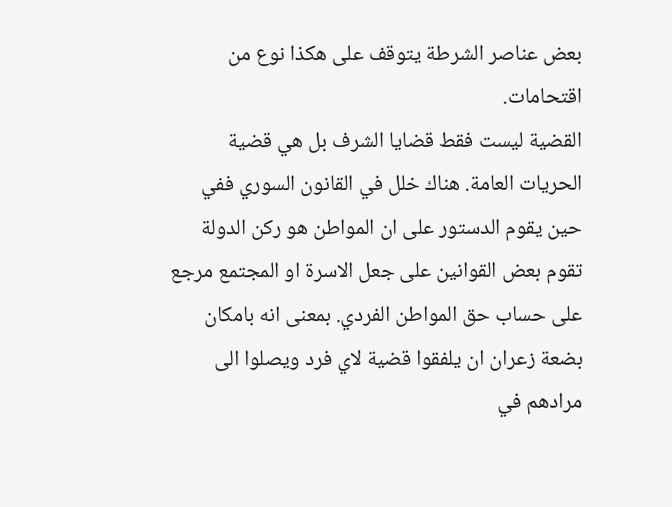بعض عناصر الشرطة يتوقف على هكذا نوع من اقتحامات.
القضية ليست فقط قضايا الشرف بل هي قضية الحريات العامة. هناك خلل في القانون السوري ففي حين يقوم الدستور على ان المواطن هو ركن الدولة تقوم بعض القوانين على جعل الاسرة او المجتمع مرجع على حساب حق المواطن الفردي. بمعنى انه بامكان بضعة زعران ان يلفقوا قضية لاي فرد ويصلوا الى مرادهم في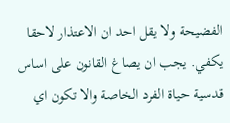الفضيحة ولا يقل احد ان الاعتذار لاحقا يكفي. يجب ان يصاغ القانون على اساس قدسية حياة الفرد الخاصة والا تكون اي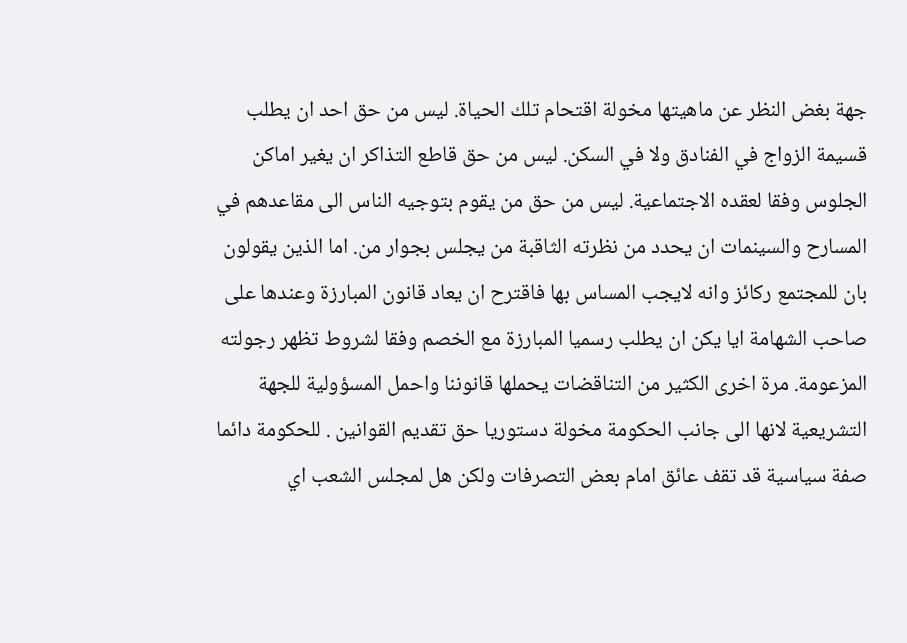جهة بغض النظر عن ماهيتها مخولة اقتحام تلك الحياة. ليس من حق احد ان يطلب قسيمة الزواج في الفنادق ولا في السكن. ليس من حق قاطع التذاكر ان يغير اماكن الجلوس وفقا لعقده الاجتماعية. ليس من حق من يقوم بتوجيه الناس الى مقاعدهم في المسارح والسينمات ان يحدد من نظرته الثاقبة من يجلس بجوار من. اما الذين يقولون بان للمجتمع ركائز وانه لايجب المساس بها فاقترح ان يعاد قانون المبارزة وعندها على صاحب الشهامة ايا يكن ان يطلب رسميا المبارزة مع الخصم وفقا لشروط تظهر رجولته المزعومة. مرة اخرى الكثير من التناقضات يحملها قانوننا واحمل المسؤولية للجهة التشريعية لانها الى جانب الحكومة مخولة دستوريا حق تقديم القوانين . للحكومة دائما صفة سياسية قد تقف عائق امام بعض التصرفات ولكن هل لمجلس الشعب اي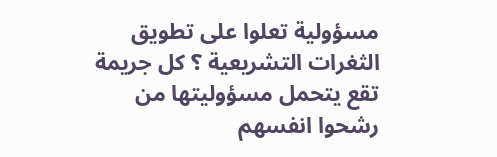مسؤولية تعلوا على تطويق الثغرات التشريعية ؟ كل جريمة تقع يتحمل مسؤوليتها من رشحوا انفسهم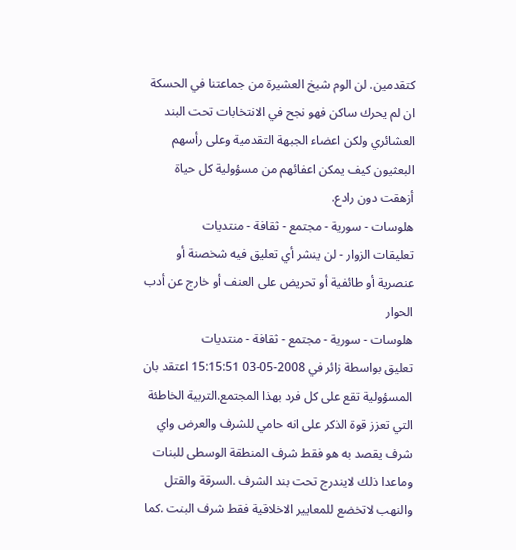كتقدمين. لن الوم شيخ العشيرة من جماعتنا في الحسكة ان لم يحرك ساكن فهو نجح في الانتخابات تحت البند العشائري ولكن اعضاء الجبهة التقدمية وعلى رأسهم البعثيون كيف يمكن اعفائهم من مسؤولية كل حياة أزهقت دون رادع.
هلوسات - سورية - مجتمع - ثقافة - منتديات
تعليقات الزوار - لن ينشر أي تعليق فيه شخصنة أو عنصرية أو طائفية أو تحريض على العنف أو خارج عن أدب الحوار
هلوسات - سورية - مجتمع - ثقافة - منتديات
تعليق بواسطة زائر في 2008-05-03 15:15:51 اعتقد بان المسؤولية تقع على كل فرد بهذا المجتمع.التربية الخاطئة التي تعزز قوة الذكر على انه حامي للشرف والعرض واي شرف يقصد به هو فقط شرف المنطقة الوسطى للبنات وماعدا ذلك لايندرج تحت بند الشرف .السرقة والقتل والنهب لاتخضع للمعايير الاخلاقية فقط شرف البنت .كما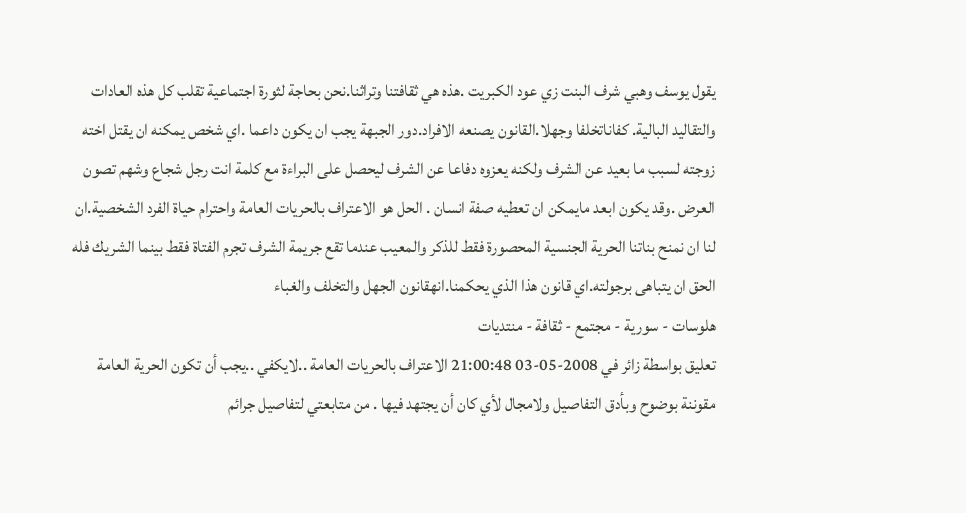يقول يوسف وهبي شرف البنت زي عود الكبريت .هذه هي ثقافتنا وتراثنا.نحن بحاجة لثورة اجتماعية تقلب كل هذه العادات والتقاليد البالية. كفاناتخلفا وجهلا.القانون يصنعه الافراد.دور الجبهة يجب ان يكون داعما .اي شخص يمكنه ان يقتل اخته زوجته لسبب ما بعيد عن الشرف ولكنه يعزوه دفاعا عن الشرف ليحصل على البراءة مع كلمة انت رجل شجاع وشهم تصون العرض .وقد يكون ابعد مايمكن ان تعطيه صفة انسان . الحل هو الاعتراف بالحريات العامة واحترام حياة الفرد الشخصية.ان لنا ان نمنح بناتنا الحرية الجنسية المحصورة فقط للذكر والمعيب عندما تقع جريمة الشرف تجرم الفتاة فقط بينما الشريك فله الحق ان يتباهى برجولته.اي قانون هذا الذي يحكمنا.انهقانون الجهل والتخلف والغباء
هلوسات - سورية - مجتمع - ثقافة - منتديات
تعليق بواسطة زائر في 2008-05-03 21:00:48 الاعتراف بالحريات العامة ..لايكفي ..يجب أن تكون الحرية العامة مقوننة بوضوح وبأدق التفاصيل ولامجال لأي كان أن يجتهد فيها . من متابعتي لتفاصيل جرائم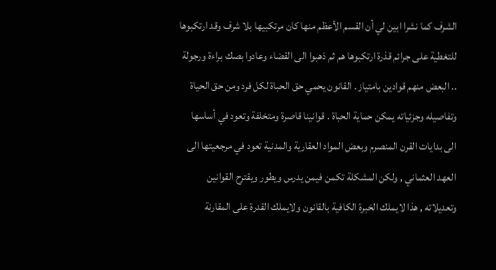الشرف كما نشرا ابين لي أن القسم الأعظم منها كان مرتكبيها بلا شرف وقد ارتكبوها للتغطية على جرائم قذرة ارتكبوها هم ثم ذهبوا الى القضاء وعادوا بصك براءة ورجولة .. البعض منهم قوادين بامتياز . القانون يحمي حق الحباة لكل فرد ومن حق الحياة وتفاصيله وجزئياته يمكن حماية الحباة . قوانينا قاصرة ومتخلفة وتعود في أساسها الى بدايات القرن المنصرم وبعض المواد العقارية والمدنية تعود في مرجعيتها الى العهد العثماني , ولكن المشكلة تكمن فيمن يدرس ويطور ويقترح القوانين وتعديلاته , هذا لايملك الخبرة الكافية بالقانون ولايملك القدرة على المقارنة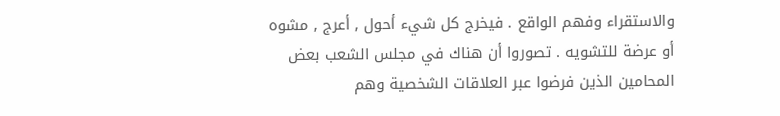والاستقراء وفهم الواقع . فيخرج كل شيء أحول , أعرج , مشوه أو عرضة للتشويه . تصوروا أن هناك في مجلس الشعب بعض المحامين الذين فرضوا عبر العلاقات الشخصية وهم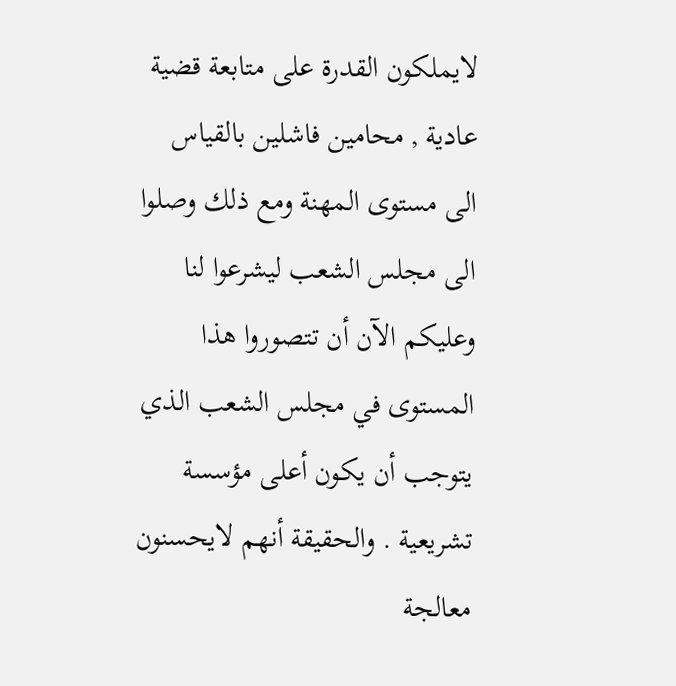لايملكون القدرة على متابعة قضية عادية , محامين فاشلين بالقياس الى مستوى المهنة ومع ذلك وصلوا الى مجلس الشعب ليشرعوا لنا وعليكم الآن أن تتصوروا هذا المستوى في مجلس الشعب الذي يتوجب أن يكون أعلى مؤسسة تشريعية . والحقيقة أنهم لايحسنون معالجة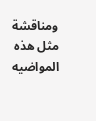ومناقشة مثل هذه المواضيه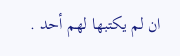ان لم يكتبها لهم أحد .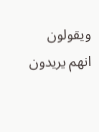ويقولون انهم يريدون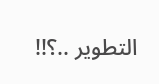التطوير ..؟!!